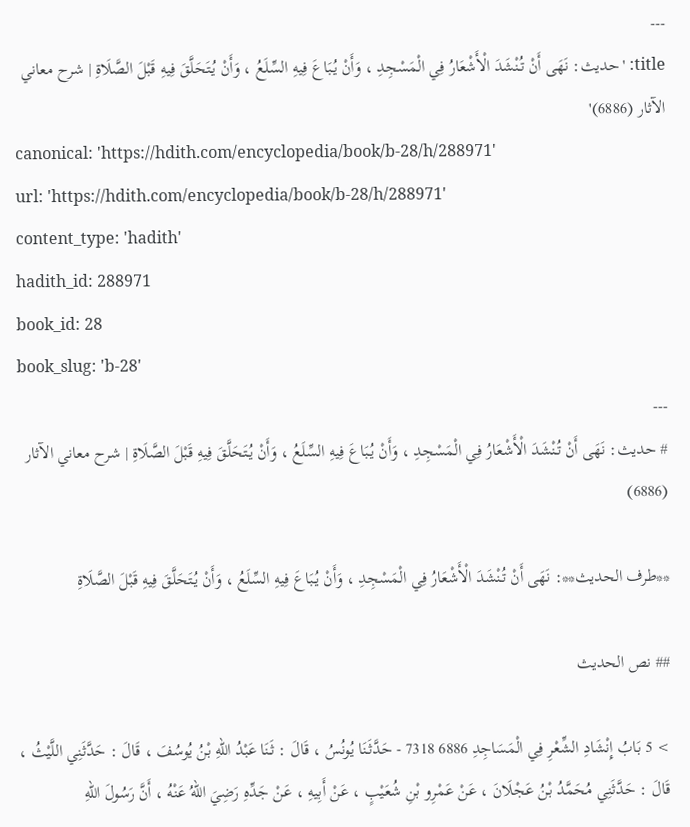---
title: 'حديث: نَهَى أَنْ تُنْشَدَ الْأَشْعَارُ فِي الْمَسْجِدِ ، وَأَنْ يُبَاعَ فِيهِ السِّلَعُ ، وَأَنْ يُتَحَلَّقَ فِيهِ قَبْلَ الصَّلَاةِ | شرح معاني الآثار (6886)'
canonical: 'https://hdith.com/encyclopedia/book/b-28/h/288971'
url: 'https://hdith.com/encyclopedia/book/b-28/h/288971'
content_type: 'hadith'
hadith_id: 288971
book_id: 28
book_slug: 'b-28'
---
# حديث: نَهَى أَنْ تُنْشَدَ الْأَشْعَارُ فِي الْمَسْجِدِ ، وَأَنْ يُبَاعَ فِيهِ السِّلَعُ ، وَأَنْ يُتَحَلَّقَ فِيهِ قَبْلَ الصَّلَاةِ | شرح معاني الآثار (6886)

**طرف الحديث**: نَهَى أَنْ تُنْشَدَ الْأَشْعَارُ فِي الْمَسْجِدِ ، وَأَنْ يُبَاعَ فِيهِ السِّلَعُ ، وَأَنْ يُتَحَلَّقَ فِيهِ قَبْلَ الصَّلَاةِ

## نص الحديث

> 5 بَابُ إِنْشَادِ الشِّعْرِ فِي الْمَسَاجِدِ 6886 7318 - حَدَّثَنَا يُونُسُ ، قَالَ : ثَنَا عَبْدُ اللهِ بْنُ يُوسُفَ ، قَالَ : حَدَّثَنِي اللَّيْثُ ، قَالَ : حَدَّثَنِي مُحَمَّدُ بْنُ عَجْلَانَ ، عَنْ عَمْرِو بْنِ شُعَيْبٍ ، عَنْ أَبِيهِ ، عَنْ جَدِّهِ رَضِيَ اللهُ عَنْهُ ، أَنَّ رَسُولَ اللهِ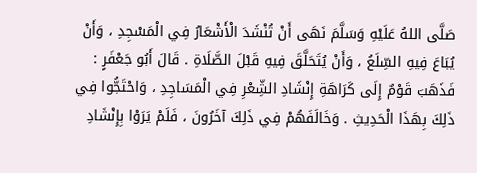صَلَّى اللهُ عَلَيْهِ وَسَلَّمَ نَهَى أَنْ تُنْشَدَ الْأَشْعَارُ فِي الْمَسْجِدِ ، وَأَنْ يُبَاعَ فِيهِ السِّلَعُ ، وَأَنْ يُتَحَلَّقَ فِيهِ قَبْلَ الصَّلَاةِ . قَالَ أَبُو جَعْفَرٍ : فَذَهَبَ قَوْمٌ إِلَى كَرَاهَةِ إِنْشَادِ الشِّعْرِ فِي الْمَسَاجِدِ ، وَاحْتَجُّوا فِي ذَلِكَ بِهَذَا الْحَدِيثِ . وَخَالَفَهُمْ فِي ذَلِكَ آخَرُونَ ، فَلَمْ يَرَوْا بِإِنْشَادِ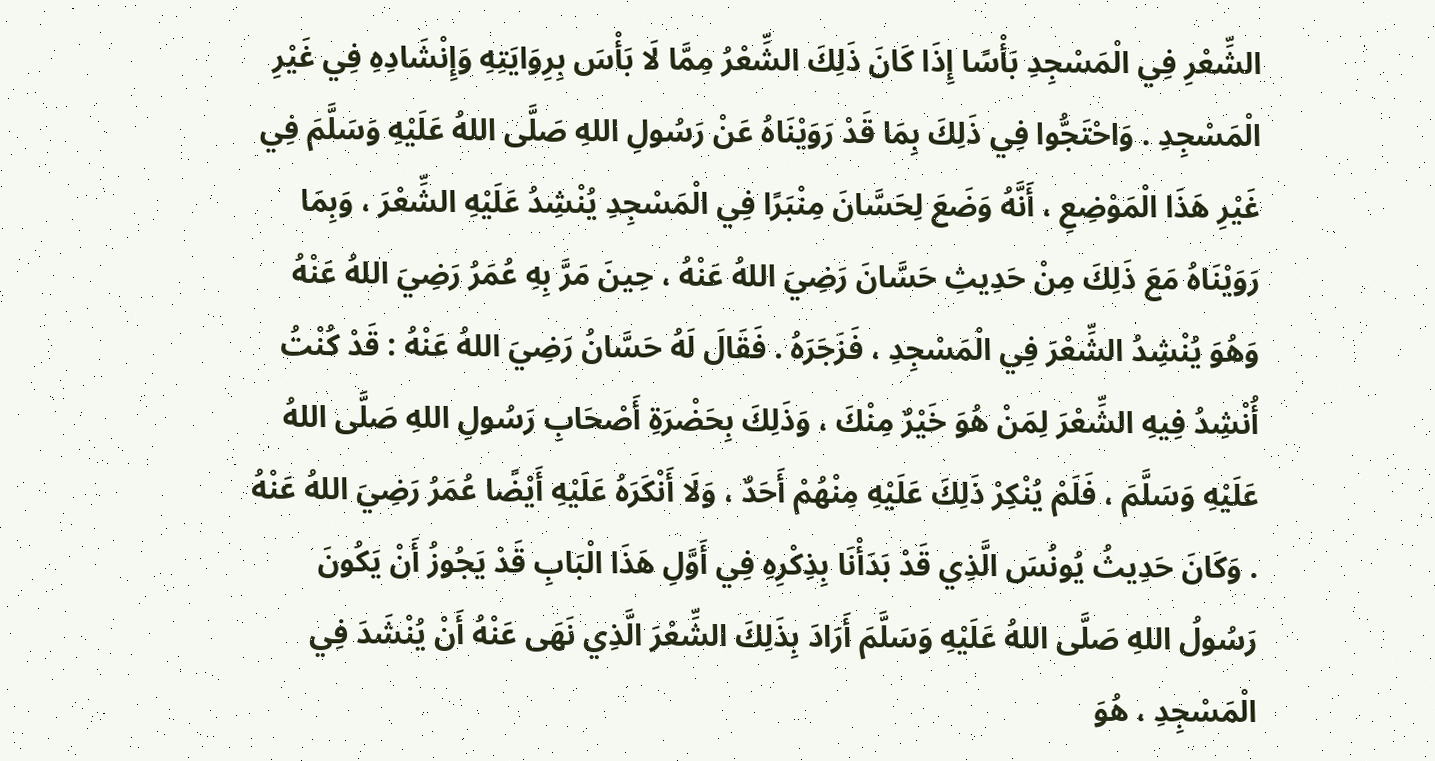الشِّعْرِ فِي الْمَسْجِدِ بَأْسًا إِذَا كَانَ ذَلِكَ الشِّعْرُ مِمَّا لَا بَأْسَ بِرِوَايَتِهِ وَإِنْشَادِهِ فِي غَيْرِ الْمَسْجِدِ . وَاحْتَجُّوا فِي ذَلِكَ بِمَا قَدْ رَوَيْنَاهُ عَنْ رَسُولِ اللهِ صَلَّى اللهُ عَلَيْهِ وَسَلَّمَ فِي غَيْرِ هَذَا الْمَوْضِعِ ، أَنَّهُ وَضَعَ لِحَسَّانَ مِنْبَرًا فِي الْمَسْجِدِ يُنْشِدُ عَلَيْهِ الشِّعْرَ ، وَبِمَا رَوَيْنَاهُ مَعَ ذَلِكَ مِنْ حَدِيثِ حَسَّانَ رَضِيَ اللهُ عَنْهُ ، حِينَ مَرَّ بِهِ عُمَرُ رَضِيَ اللهُ عَنْهُ وَهُوَ يُنْشِدُ الشِّعْرَ فِي الْمَسْجِدِ ، فَزَجَرَهُ . فَقَالَ لَهُ حَسَّانُ رَضِيَ اللهُ عَنْهُ : قَدْ كُنْتُ أُنْشِدُ فِيهِ الشِّعْرَ لِمَنْ هُوَ خَيْرٌ مِنْكَ ، وَذَلِكَ بِحَضْرَةِ أَصْحَابِ رَسُولِ اللهِ صَلَّى اللهُ عَلَيْهِ وَسَلَّمَ ، فَلَمْ يُنْكِرْ ذَلِكَ عَلَيْهِ مِنْهُمْ أَحَدٌ ، وَلَا أَنْكَرَهُ عَلَيْهِ أَيْضًا عُمَرُ رَضِيَ اللهُ عَنْهُ . وَكَانَ حَدِيثُ يُونُسَ الَّذِي قَدْ بَدَأْنَا بِذِكْرِهِ فِي أَوَّلِ هَذَا الْبَابِ قَدْ يَجُوزُ أَنْ يَكُونَ رَسُولُ اللهِ صَلَّى اللهُ عَلَيْهِ وَسَلَّمَ أَرَادَ بِذَلِكَ الشِّعْرَ الَّذِي نَهَى عَنْهُ أَنْ يُنْشَدَ فِي الْمَسْجِدِ ، هُوَ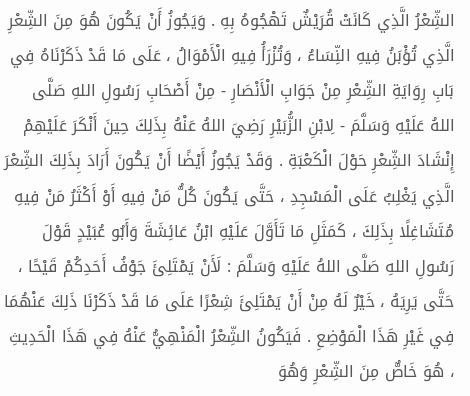الشِّعْرُ الَّذِي كَانَتْ قُرَيْشٌ تَهْجُوهُ بِهِ . وَيَجُوزُ أَنْ يَكُونَ هُوَ مِنَ الشِّعْرِ الَّذِي تُؤْبَنُ فِيهِ النِّسَاءُ ، وَتُزْرَأُ فِيهِ الْأَمْوَالُ ، عَلَى مَا قَدْ ذَكَرْنَاهُ فِي بَابِ رِوَايَةِ الشِّعْرِ مِنْ جَوَابِ الْأَنْصَارِ - مِنْ أَصْحَابِ رَسُولِ اللهِ صَلَّى اللهُ عَلَيْهِ وَسَلَّمَ - لِابْنِ الزُّبَيْرِ رَضِيَ اللهُ عَنْهُ بِذَلِكَ حِينَ أَنْكَرَ عَلَيْهِمْ إِنْشَادَ الشِّعْرِ حَوْلَ الْكَعْبَةِ . وَقَدْ يَجُوزُ أَيْضًا أَنْ يَكُونَ أَرَادَ بِذَلِكَ الشِّعْرَ الَّذِي يَغْلِبُ عَلَى الْمَسْجِدِ ، حَتَّى يَكُونَ كُلُّ مَنْ فِيهِ أَوْ أَكْثَرُ مَنْ فِيهِ مُتَشَاغِلًا بِذَلِكَ ، كَمَثَلِ مَا تَأَوَّلَ عَلَيْهِ ابْنُ عَائِشَةَ وَأَبُو عُبَيْدٍ قَوْلَ رَسُولِ اللهِ صَلَّى اللهُ عَلَيْهِ وَسَلَّمَ : لَأَنْ يَمْتَلِئَ جَوْفُ أَحَدِكُمْ قَيْحًا ، حَتَّى يَرِيَهُ ، خَيْرٌ لَهُ مِنْ أَنْ يَمْتَلِئَ شِعْرًا عَلَى مَا قَدْ ذَكَرْنَا ذَلِكَ عَنْهُمَا فِي غَيْرِ هَذَا الْمَوْضِعِ . فَيَكُونُ الشِّعْرُ الْمَنْهِيُّ عَنْهُ فِي هَذَا الْحَدِيثِ ، هُوَ خَاصٌّ مِنَ الشِّعْرِ وَهُوَ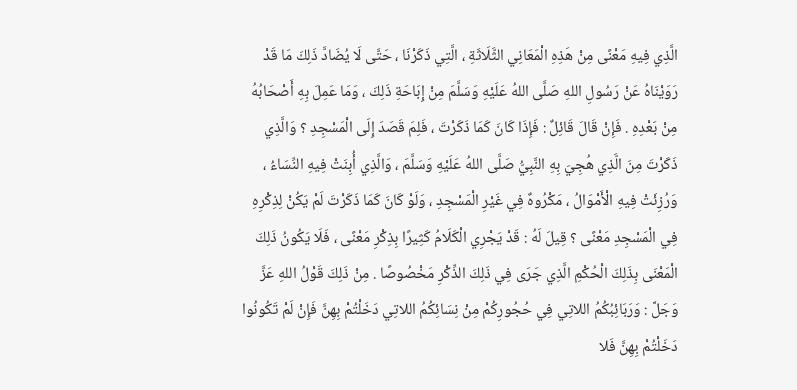الَّذِي فِيهِ مَعْنًى مِنْ هَذِهِ الْمَعَانِي الثَّلَاثَةِ ، الَّتِي ذَكَرْنَا ، حَتَّى لَا يُضَادَّ ذَلِكَ مَا قَدْ رَوَيْنَاهُ عَنْ رَسُولِ اللهِ صَلَّى اللهُ عَلَيْهِ وَسَلَّمَ مِنْ إِبَاحَةِ ذَلِكَ ، وَمَا عَمِلَ بِهِ أَصْحَابُهُ مِنْ بَعْدِهِ . فَإِنْ قَالَ قَائِلٌ : فَإِذَا كَانَ كَمَا ذَكَرْتَ ، فَلِمَ قَصَدَ إِلَى الْمَسْجِدِ ؟ وَالَّذِي ذَكَرْتَ مِنَ الَّذِي هُجِيَ بِهِ النَّبِيُّ صَلَّى اللهُ عَلَيْهِ وَسَلَّمَ ، وَالَّذِي أُبِنَتْ فِيهِ النِّسَاءُ ، وَرُزِئَتْ فِيهِ الْأَمْوَالُ ، مَكْرُوهٌ فِي غَيْرِ الْمَسْجِدِ ، وَلَوْ كَانَ كَمَا ذَكَرْتَ لَمْ يَكُنْ لِذِكْرِهِ فِي الْمَسْجِدِ مَعْنًى ؟ قِيلَ لَهُ : قَدْ يَجْرِي الْكَلَامُ كَثِيرًا بِذِكْرِ مَعْنًى ، فَلَا يَكُونُ ذَلِكَ الْمَعْنَى بِذَلِكَ الْحُكْمِ الَّذِي جَرَى فِي ذَلِكَ الذِّكْرِ مَخْصُوصًا . مِنْ ذَلِكَ قَوْلُ اللهِ عَزَّ وَجَلَّ : وَرَبَائِبُكُمُ اللاتِي فِي حُجُورِكُمْ مِنْ نِسَائِكُمُ اللاتِي دَخَلْتُمْ بِهِنَّ فَإِنْ لَمْ تَكُونُوا دَخَلْتُمْ بِهِنَّ فَلا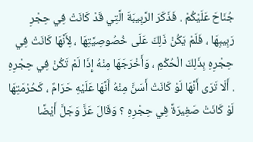جُنَاحَ عَلَيْكُمْ . فَذَكَرَ الرَّبِيبَةَ الَّتِي قَدْ كَانَتْ فِي حِجْرِ رَبِيبِهَا ، فَلَمْ يَكُنْ ذَلِكَ عَلَى خُصُوصِيَّتِهَا ، لِأَنَّهَا كَانَتْ فِي حِجْرِهِ بِذَلِكَ الْحُكْمِ ، وَأَخْرَجَهَا مِنْهُ إِذَا لَمْ تَكُنْ فِي حِجْرِهِ . أَلَا تَرَى أَنَّهَا لَوْ كَانَتْ أَسَنَّ مِنْهُ أَنَّهَا عَلَيْهِ حَرَامٌ ، كَحُرْمَتِهَا لَوْ كَانَتْ صَغِيرَةً فِي حِجْرِهِ ؟ وَقَالَ عَزَّ وَجَلَّ أَيْضًا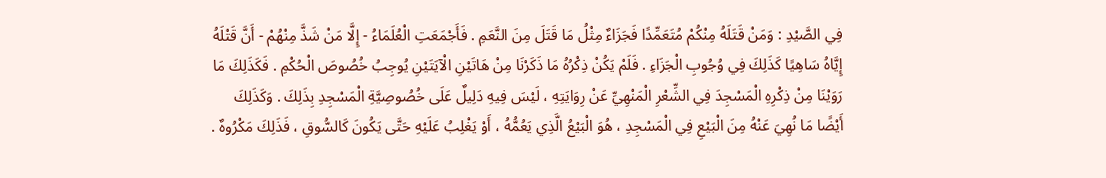فِي الصَّيْدِ : وَمَنْ قَتَلَهُ مِنْكُمْ مُتَعَمِّدًا فَجَزَاءٌ مِثْلُ مَا قَتَلَ مِنَ النَّعَمِ . فَأَجْمَعَتِ الْعُلَمَاءُ - إِلَّا مَنْ شَذَّ مِنْهُمْ - أَنَّ قَتْلَهُ إِيَّاهُ سَاهِيًا كَذَلِكَ فِي وُجُوبِ الْجَزَاءِ . فَلَمْ يَكُنْ ذِكْرُهُ مَا ذَكَرْنَا مِنْ هَاتَيْنِ الْآيَتَيْنِ يُوجِبُ خُصُوصَ الْحُكْمِ . فَكَذَلِكَ مَا رَوَيْنَا مِنْ ذِكْرِهِ الْمَسْجِدَ فِي الشِّعْرِ الْمَنْهِيِّ عَنْ رِوَايَتِهِ ، لَيْسَ فِيهِ دَلِيلٌ عَلَى خُصُوصِيَّةِ الْمَسْجِدِ بِذَلِكَ . وَكَذَلِكَ أَيْضًا مَا نُهِيَ عَنْهُ مِنَ الْبَيْعِ فِي الْمَسْجِدِ ، هُوَ الْبَيْعُ الَّذِي يَعُمُّهُ ، أَوْ يَغْلِبُ عَلَيْهِ حَتَّى يَكُونَ كَالسُّوقِ ، فَذَلِكَ مَكْرُوهٌ .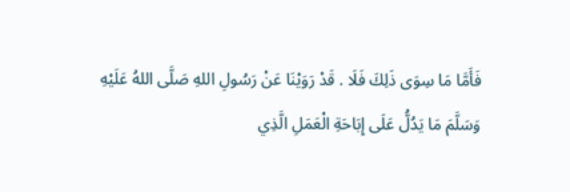فَأَمَّا مَا سِوَى ذَلِكَ فَلَا . قَدْ رَوَيْنَا عَنْ رَسُولِ اللهِ صَلَّى اللهُ عَلَيْهِ وَسَلَّمَ مَا يَدُلُّ عَلَى إِبَاحَةِ الْعَمَلِ الَّذِي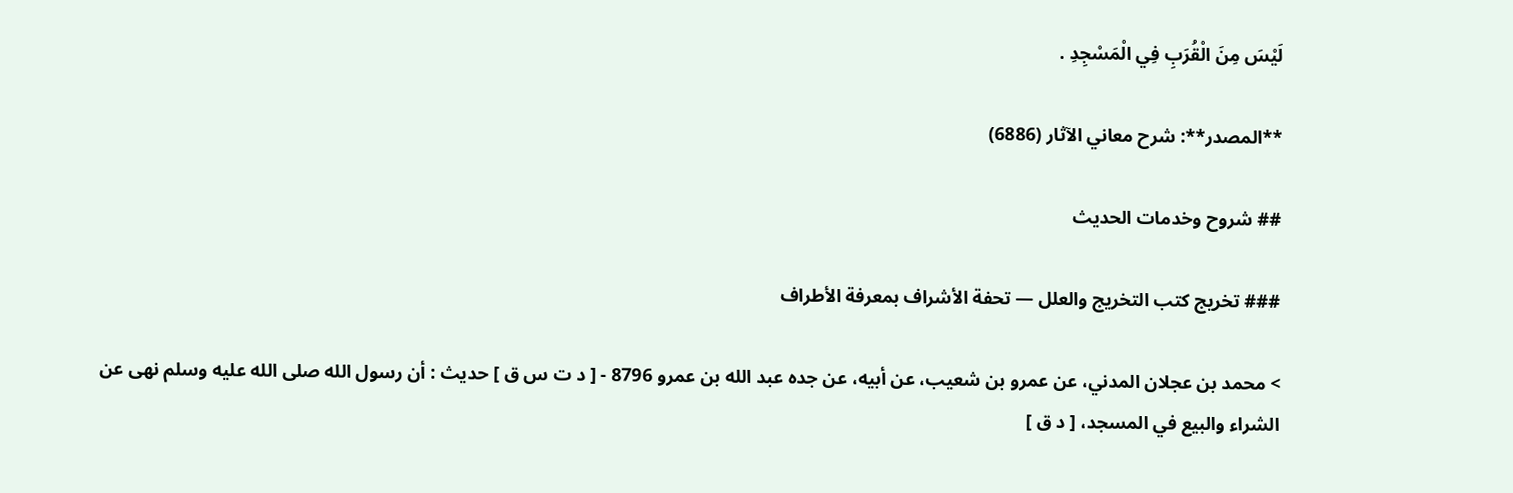لَيْسَ مِنَ الْقُرَبِ فِي الْمَسْجِدِ .

**المصدر**: شرح معاني الآثار (6886)

## شروح وخدمات الحديث

### تخريج كتب التخريج والعلل — تحفة الأشراف بمعرفة الأطراف

> محمد بن عجلان المدني، عن عمرو بن شعيب، عن أبيه، عن جده عبد الله بن عمرو 8796 - [ د ت س ق ] حديث : أن رسول الله صلى الله عليه وسلم نهى عن الشراء والبيع في المسجد، [ د ق ]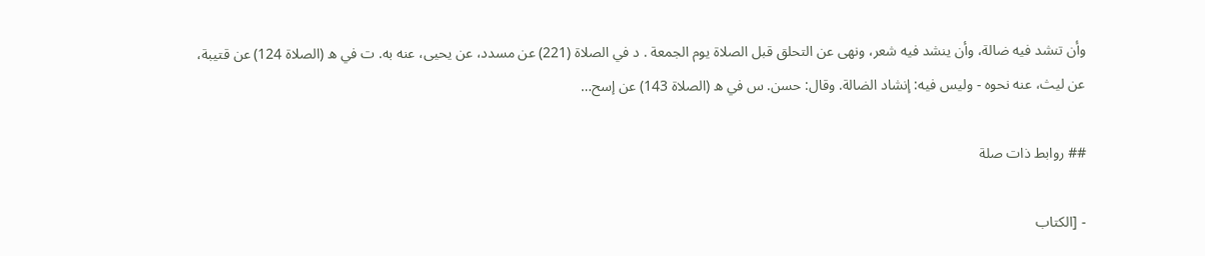وأن تنشد فيه ضالة، وأن ينشد فيه شعر، ونهى عن التحلق قبل الصلاة يوم الجمعة . د في الصلاة (221) عن مسدد، عن يحيى، عنه به. ت في ه (الصلاة 124) عن قتيبة، عن ليث، عنه نحوه - وليس فيه: إنشاد الضالة. وقال: حسن. س في ه (الصلاة 143) عن إسح…

## روابط ذات صلة

- [الكتاب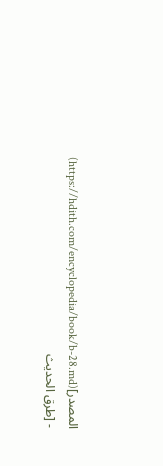المصدر](https://hdith.com/encyclopedia/book/b-28.md)
- [طرق الحديث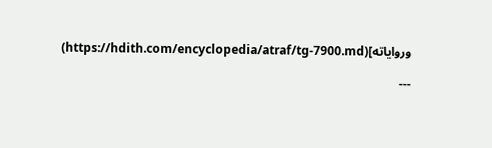ورواياته](https://hdith.com/encyclopedia/atraf/tg-7900.md)

---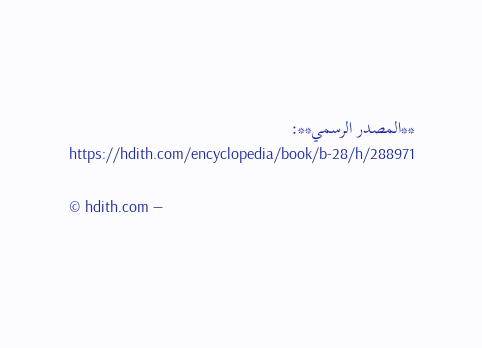**المصدر الرسمي**: https://hdith.com/encyclopedia/book/b-28/h/288971

© hdith.com —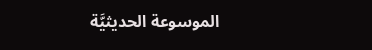الموسوعة الحديثيَّة